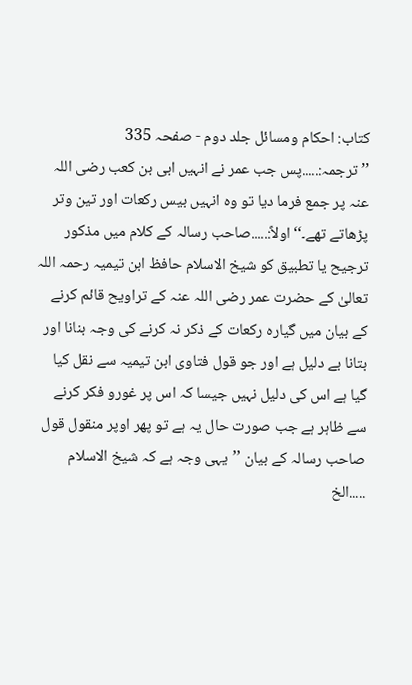کتاب: احکام ومسائل جلد دوم - صفحہ 335
’’ترجمہ:.....پس جب عمر نے انہیں ابی بن کعب رضی اللہ عنہ پر جمع فرما دیا تو وہ انہیں بیس رکعات اور تین وتر پڑھاتے تھے۔‘‘ اولاً:.....صاحب رسالہ کے کلام میں مذکور ترجیح یا تطبیق کو شیخ الاسلام حافظ ابن تیمیہ رحمہ اللہ تعالیٰ کے حضرت عمر رضی اللہ عنہ کے تراویح قائم کرنے کے بیان میں گیارہ رکعات کے ذکر نہ کرنے کی وجہ بنانا اور بتانا بے دلیل ہے اور جو قول فتاوی ابن تیمیہ سے نقل کیا گیا ہے اس کی دلیل نہیں جیسا کہ اس پر غورو فکر کرنے سے ظاہر ہے جب صورت حال یہ ہے تو پھر اوپر منقول قول صاحب رسالہ کے بیان ’’یہی وجہ ہے کہ شیخ الاسلام .....الخ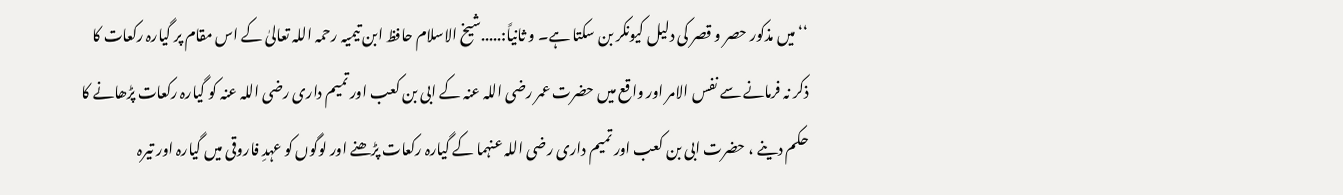‘‘ میں مذکور حصر و قصر کی دلیل کیونکر بن سکتا ہے۔ و ثانیاً:.....شیخ الاسلام حافظ ابن تیمیہ رحمہ اللہ تعالیٰ کے اس مقام پر گیارہ رکعات کا ذکر نہ فرمانے سے نفس الامر اور واقع میں حضرت عمر رضی اللہ عنہ کے ابی بن کعب اور تمیم داری رضی اللہ عنہ کو گیارہ رکعات پڑھانے کا حکم دینے ، حضرت ابی بن کعب اور تمیم داری رضی اللہ عنہما کے گیارہ رکعات پڑھنے اور لوگوں کو عہدِ فاروقی میں گیارہ اور تیرہ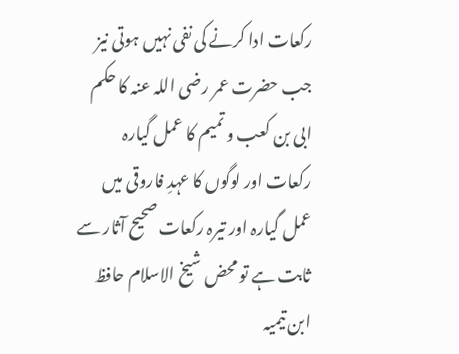رکعات ادا کرنے کی نفی نہیں ہوتی نیز جب حضرت عمر رضی اللہ عنہ کا حکم ابی بن کعب و تمیم کا عمل گیارہ رکعات اور لوگوں کا عہدِ فاروقی میں عمل گیارہ اور تیرہ رکعات صحیح آثار سے ثابت ہے تو محض شیخ الاسلام حافظ ابن تیمیہ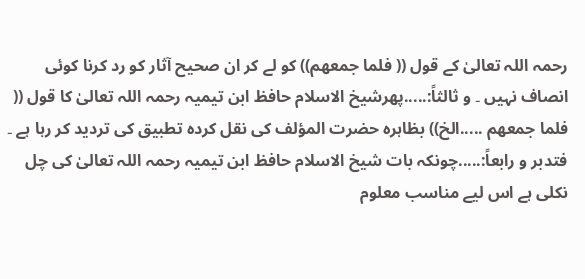رحمہ اللہ تعالیٰ کے قول (( فلما جمعھم)) کو لے کر ان صحیح آثار کو رد کرنا کوئی انصاف نہیں ۔ و ثالثاً:.....پھرشیخ الاسلام حافظ ابن تیمیہ رحمہ اللہ تعالیٰ کا قول (( فلما جمعھم .....الخ)) بظاہرہ حضرت المؤلف کی نقل کردہ تطبیق کی تردید کر رہا ہے ۔ فتدبر و رابعاً:.....چونکہ بات شیخ الاسلام حافظ ابن تیمیہ رحمہ اللہ تعالیٰ کی چل نکلی ہے اس لیے مناسب معلوم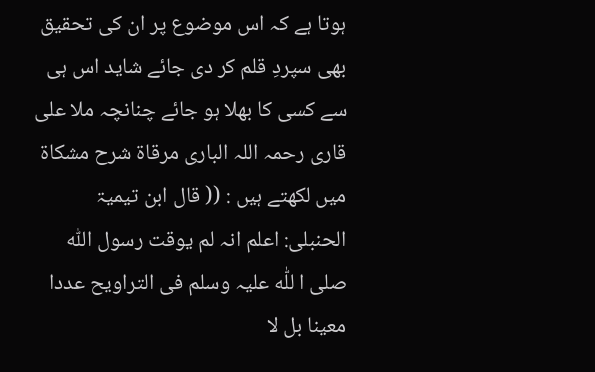ہوتا ہے کہ اس موضوع پر ان کی تحقیق بھی سپردِ قلم کر دی جائے شاید اس ہی سے کسی کا بھلا ہو جائے چنانچہ ملا علی قاری رحمہ اللہ الباری مرقاۃ شرح مشکاۃ میں لکھتے ہیں : (( قال ابن تیمیۃ الحنبلی: اعلم انہ لم یوقت رسول اللّٰه صلی ا للّٰه علیہ وسلم فی التراویح عددا معینا بل لا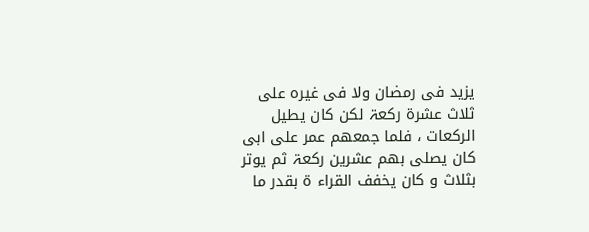یزید فی رمضان ولا فی غیرہ علی ثلاث عشرۃ رکعۃ لکن کان یطیل الرکعات ، فلما جمعھم عمر علی ابی کان یصلی بھم عشرین رکعۃ ثم یوتر بثلاث و کان یخفف القراء ۃ بقدر ما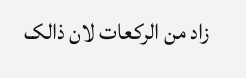زاد من الرکعات لان ذالک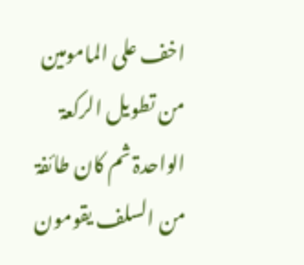اخف علی المامومین من تطویل الرکعۃ الواحدۃ ثم کان طائفۃ من السلف یقومون